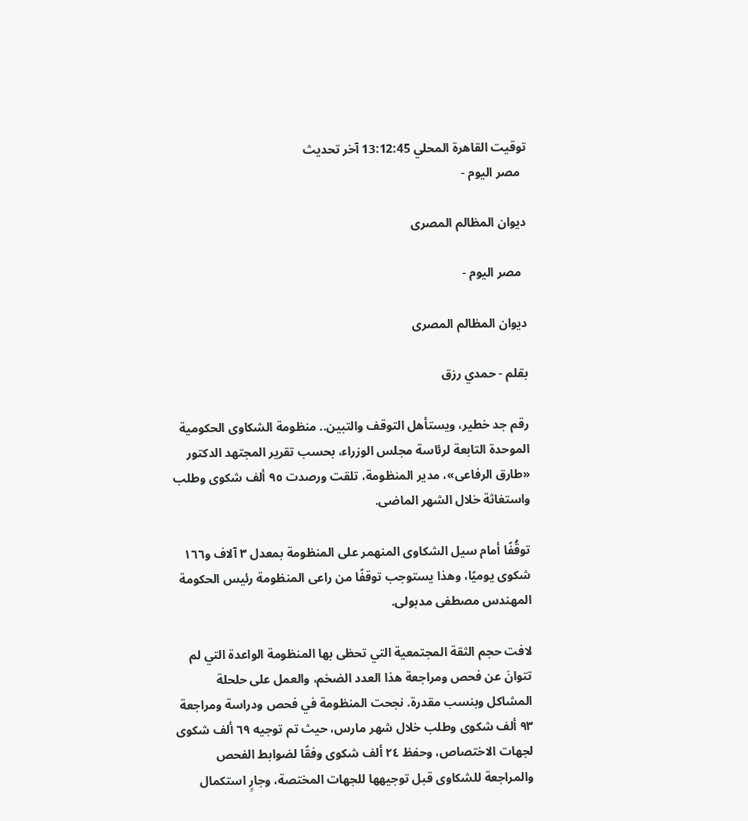توقيت القاهرة المحلي 13:12:45 آخر تحديث
  مصر اليوم -

ديوان المظالم المصرى

  مصر اليوم -

ديوان المظالم المصرى

بقلم - حمدي رزق

رقم جد خطير، ويستأهل التوقف والتبين.. منظومة الشكاوى الحكومية الموحدة التابعة لرئاسة مجلس الوزراء، بحسب تقرير المجتهد الدكتور «طارق الرفاعى»، مدير المنظومة، تلقت ورصدت ٩٥ ألف شكوى وطلب واستغاثة خلال الشهر الماضى.

توقُفًا أمام سيل الشكاوى المنهمر على المنظومة بمعدل ٣ آلاف و١٦٦ شكوى يوميًا، وهذا يستوجب توقفًا من راعى المنظومة رئيس الحكومة المهندس مصطفى مدبولى.

لافت حجم الثقة المجتمعية التي تحظى بها المنظومة الواعدة التي لم تتوانَ عن فحص ومراجعة هذا العدد الضخم، والعمل على حلحلة المشاكل وبنسب مقدرة. نجحت المنظومة في فحص ودراسة ومراجعة ٩٣ ألف شكوى وطلب خلال شهر مارس، حيث تم توجيه ٦٩ ألف شكوى لجهات الاختصاص، وحفظ ٢٤ ألف شكوى وفقًا لضوابط الفحص والمراجعة للشكاوى قبل توجيهها للجهات المختصة، وجارٍ استكمال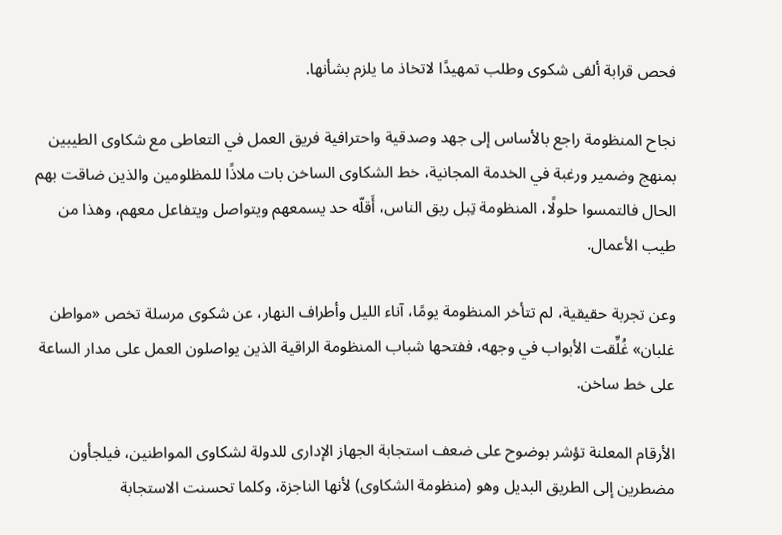فحص قرابة ألفى شكوى وطلب تمهيدًا لاتخاذ ما يلزم بشأنها.

نجاح المنظومة راجع بالأساس إلى جهد وصدقية واحترافية فريق العمل في التعاطى مع شكاوى الطيبين بمنهج وضمير ورغبة في الخدمة المجانية، خط الشكاوى الساخن بات ملاذًا للمظلومين والذين ضاقت بهم الحال فالتمسوا حلولًا، المنظومة تِبل ريق الناس، أَقلّه حد يسمعهم ويتواصل ويتفاعل معهم، وهذا من طيب الأعمال.

وعن تجربة حقيقية، لم تتأخر المنظومة يومًا، آناء الليل وأطراف النهار، عن شكوى مرسلة تخص «مواطن غلبان» غُلِّقت الأبواب في وجهه، ففتحها شباب المنظومة الراقية الذين يواصلون العمل على مدار الساعة على خط ساخن.

الأرقام المعلنة تؤشر بوضوح على ضعف استجابة الجهاز الإدارى للدولة لشكاوى المواطنين، فيلجأون مضطرين إلى الطريق البديل وهو (منظومة الشكاوى) لأنها الناجزة، وكلما تحسنت الاستجابة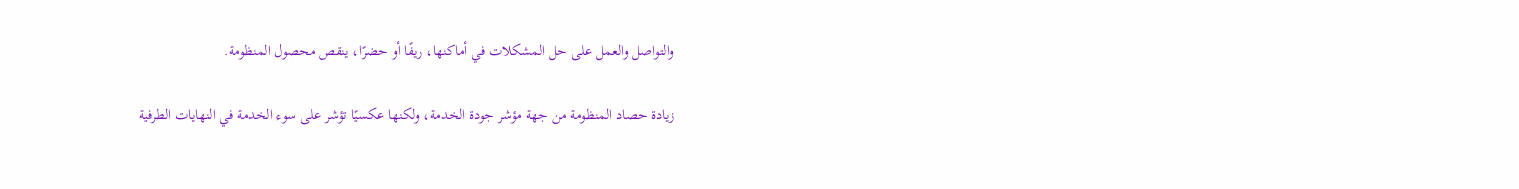والتواصل والعمل على حل المشكلات في أماكنها، ريفًا أو حضرًا، ينقص محصول المنظومة.

زيادة حصاد المنظومة من جهة مؤشر جودة الخدمة، ولكنها عكسيًا تؤشر على سوء الخدمة في النهايات الطرفية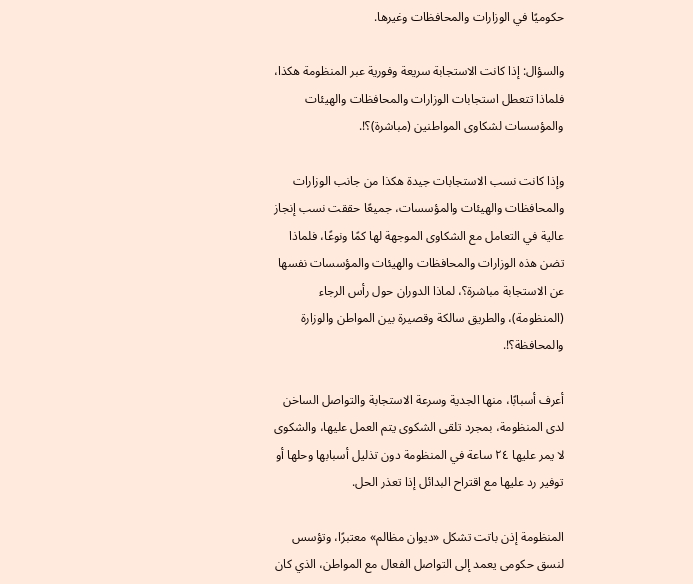حكوميًا في الوزارات والمحافظات وغيرها.

والسؤال: إذا كانت الاستجابة سريعة وفورية عبر المنظومة هكذا، فلماذا تتعطل استجابات الوزارات والمحافظات والهيئات والمؤسسات لشكاوى المواطنين (مباشرة)؟!.

وإذا كانت نسب الاستجابات جيدة هكذا من جانب الوزارات والمحافظات والهيئات والمؤسسات، جميعًا حققت نسب إنجاز عالية في التعامل مع الشكاوى الموجهة لها كمًا ونوعًا، فلماذا تضن هذه الوزارات والمحافظات والهيئات والمؤسسات نفسها عن الاستجابة مباشرة؟، لماذا الدوران حول رأس الرجاء (المنظومة)، والطريق سالكة وقصيرة بين المواطن والوزارة والمحافظة؟!.

أعرف أسبابًا، منها الجدية وسرعة الاستجابة والتواصل الساخن لدى المنظومة، بمجرد تلقى الشكوى يتم العمل عليها، والشكوى لا يمر عليها ٢٤ ساعة في المنظومة دون تذليل أسبابها وحلها أو توفير رد عليها مع اقتراح البدائل إذا تعذر الحل.

المنظومة إذن باتت تشكل «ديوان مظالم» معتبرًا، وتؤسس لنسق حكومى يعمد إلى التواصل الفعال مع المواطن، الذي كان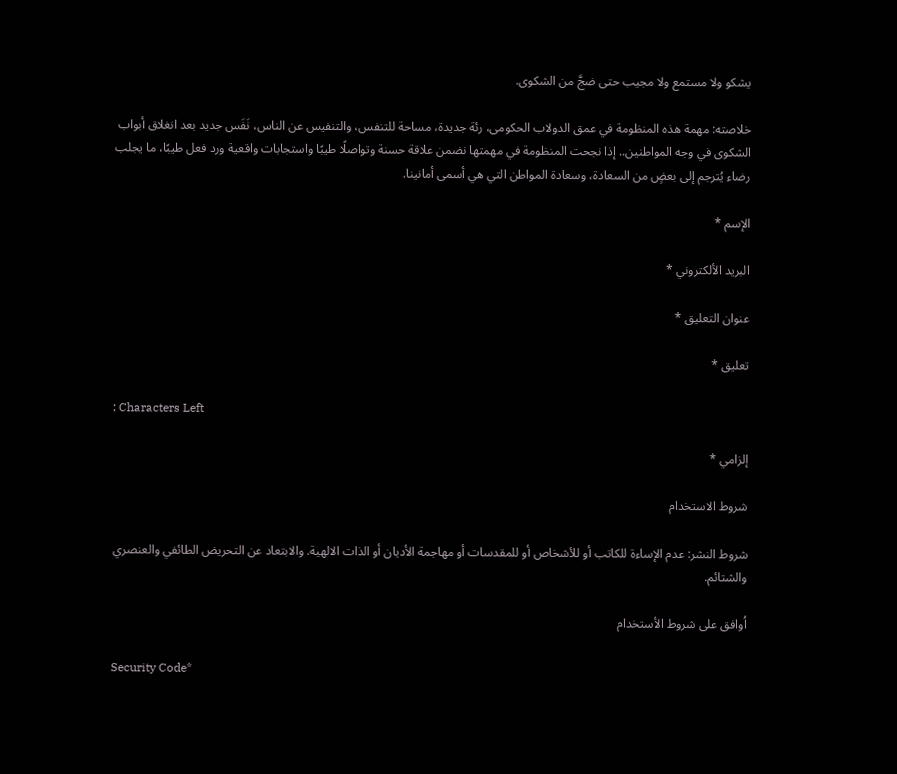يشكو ولا مستمع ولا مجيب حتى ضجَّ من الشكوى.

خلاصته: مهمة هذه المنظومة في عمق الدولاب الحكومى، رئة جديدة، مساحة للتنفس، والتنفيس عن الناس، نَفَس جديد بعد انغلاق أبواب الشكوى في وجه المواطنين.. إذا نجحت المنظومة في مهمتها نضمن علاقة حسنة وتواصلًا طيبًا واستجابات واقعية ورد فعل طيبًا، ما يجلب رضاء يُترجم إلى بعضٍ من السعادة، وسعادة المواطن التي هي أسمى أمانينا.

الإسم *

البريد الألكتروني *

عنوان التعليق *

تعليق *

: Characters Left

إلزامي *

شروط الاستخدام

شروط النشر: عدم الإساءة للكاتب أو للأشخاص أو للمقدسات أو مهاجمة الأديان أو الذات الالهية. والابتعاد عن التحريض الطائفي والعنصري والشتائم.

اُوافق على شروط الأستخدام

Security Code*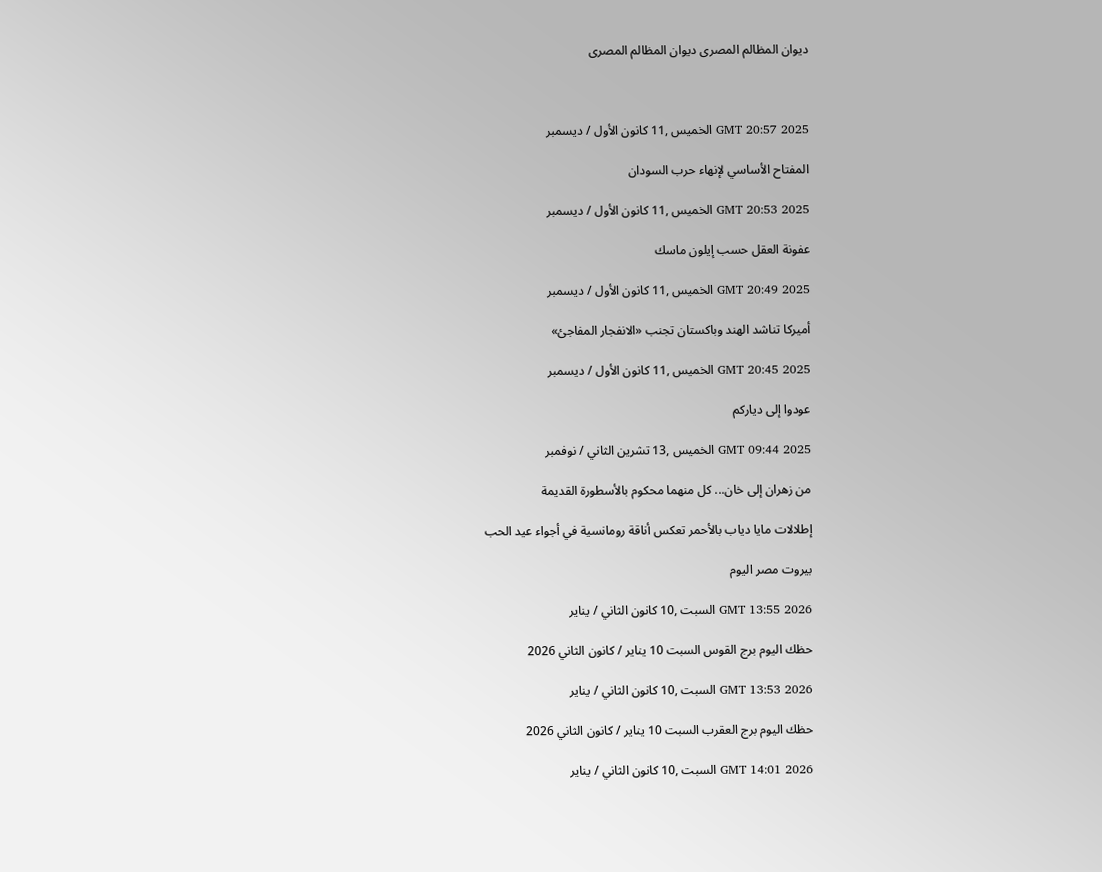ديوان المظالم المصرى ديوان المظالم المصرى



GMT 20:57 2025 الخميس ,11 كانون الأول / ديسمبر

المفتاح الأساسي لإنهاء حرب السودان

GMT 20:53 2025 الخميس ,11 كانون الأول / ديسمبر

عفونة العقل حسب إيلون ماسك

GMT 20:49 2025 الخميس ,11 كانون الأول / ديسمبر

أميركا تناشد الهند وباكستان تجنب «الانفجار المفاجئ»

GMT 20:45 2025 الخميس ,11 كانون الأول / ديسمبر

عودوا إلى دياركم

GMT 09:44 2025 الخميس ,13 تشرين الثاني / نوفمبر

من زهران إلى خان... كل منهما محكوم بالأسطورة القديمة

إطلالات مايا دياب بالأحمر تعكس أناقة رومانسية في أجواء عيد الحب

بيروت مصر اليوم

GMT 13:55 2026 السبت ,10 كانون الثاني / يناير

حظك اليوم برج القوس السبت 10 يناير / كانون الثاني 2026

GMT 13:53 2026 السبت ,10 كانون الثاني / يناير

حظك اليوم برج العقرب السبت 10 يناير / كانون الثاني 2026

GMT 14:01 2026 السبت ,10 كانون الثاني / يناير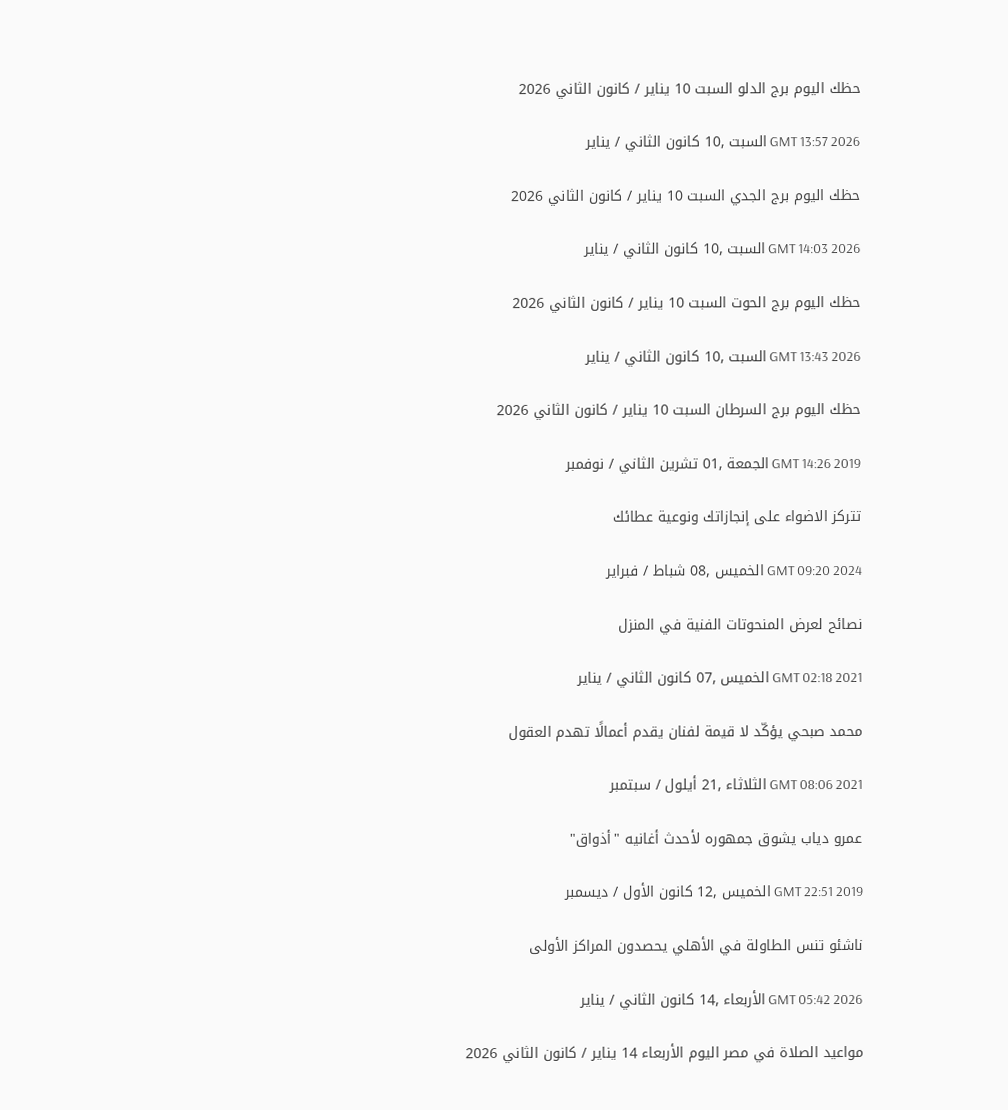حظك اليوم برج الدلو السبت 10 يناير / كانون الثاني 2026

GMT 13:57 2026 السبت ,10 كانون الثاني / يناير

حظك اليوم برج الجدي السبت 10 يناير / كانون الثاني 2026

GMT 14:03 2026 السبت ,10 كانون الثاني / يناير

حظك اليوم برج الحوت السبت 10 يناير / كانون الثاني 2026

GMT 13:43 2026 السبت ,10 كانون الثاني / يناير

حظك اليوم برج السرطان السبت 10 يناير / كانون الثاني 2026

GMT 14:26 2019 الجمعة ,01 تشرين الثاني / نوفمبر

تتركز الاضواء على إنجازاتك ونوعية عطائك

GMT 09:20 2024 الخميس ,08 شباط / فبراير

نصائح لعرض المنحوتات الفنية في المنزل

GMT 02:18 2021 الخميس ,07 كانون الثاني / يناير

محمد صبحي يؤكّد لا قيمة لفنان يقدم أعمالًا تهدم العقول

GMT 08:06 2021 الثلاثاء ,21 أيلول / سبتمبر

عمرو دياب يشوق جمهوره لأحدث أغانيه "أذواق"

GMT 22:51 2019 الخميس ,12 كانون الأول / ديسمبر

ناشئو تنس الطاولة في الأهلي يحصدون المراكز الأولى

GMT 05:42 2026 الأربعاء ,14 كانون الثاني / يناير

مواعيد الصلاة في مصر اليوم الأربعاء 14 يناير / كانون الثاني 2026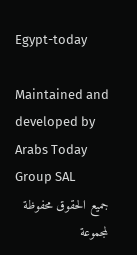Egypt-today

Maintained and developed by Arabs Today Group SAL
جميع الحقوق محفوظة لمجموعة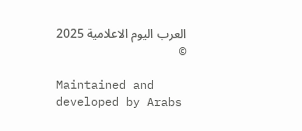العرب اليوم الاعلامية 2025 ©

Maintained and developed by Arabs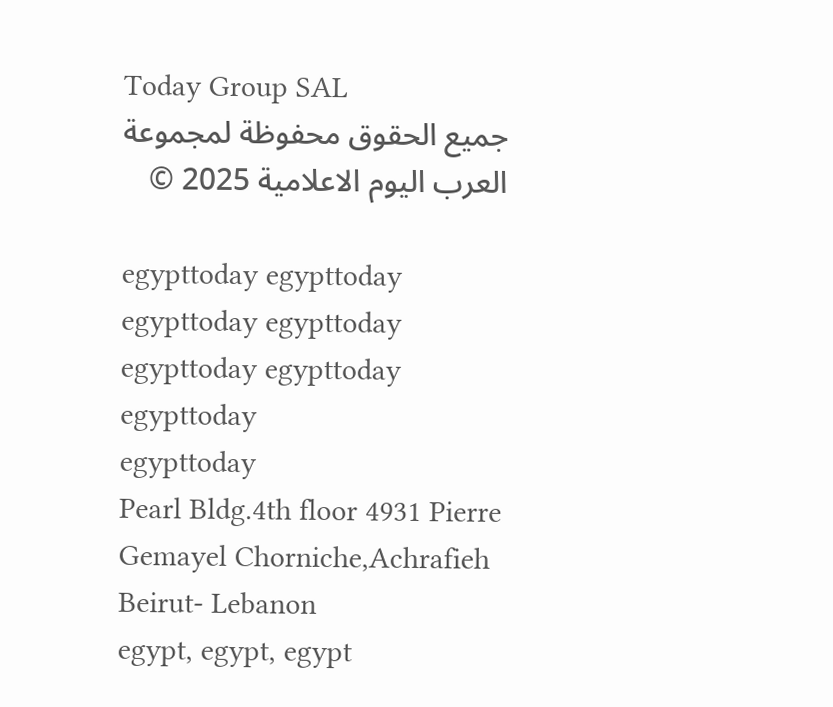Today Group SAL
جميع الحقوق محفوظة لمجموعة العرب اليوم الاعلامية 2025 ©

egypttoday egypttoday egypttoday egypttoday
egypttoday egypttoday egypttoday
egypttoday
Pearl Bldg.4th floor 4931 Pierre Gemayel Chorniche,Achrafieh Beirut- Lebanon
egypt, egypt, egypt